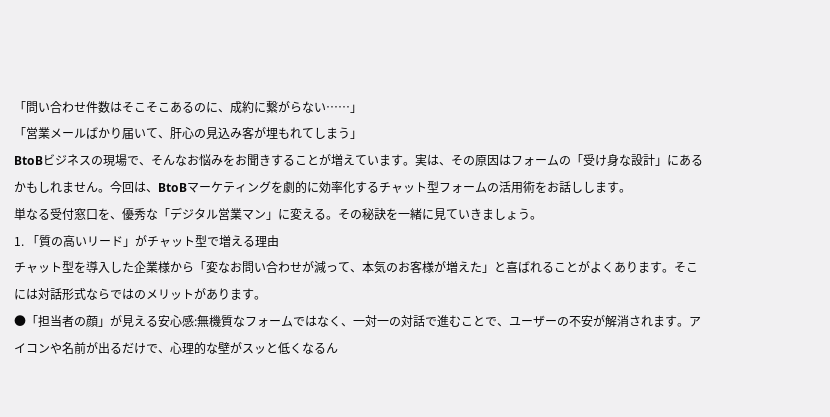「問い合わせ件数はそこそこあるのに、成約に繋がらない……」
「営業メールばかり届いて、肝心の見込み客が埋もれてしまう」
BtoBビジネスの現場で、そんなお悩みをお聞きすることが増えています。実は、その原因はフォームの「受け身な設計」にあるかもしれません。今回は、BtoBマーケティングを劇的に効率化するチャット型フォームの活用術をお話しします。
単なる受付窓口を、優秀な「デジタル営業マン」に変える。その秘訣を一緒に見ていきましょう。
1. 「質の高いリード」がチャット型で増える理由
チャット型を導入した企業様から「変なお問い合わせが減って、本気のお客様が増えた」と喜ばれることがよくあります。そこには対話形式ならではのメリットがあります。
●「担当者の顔」が見える安心感:無機質なフォームではなく、一対一の対話で進むことで、ユーザーの不安が解消されます。アイコンや名前が出るだけで、心理的な壁がスッと低くなるん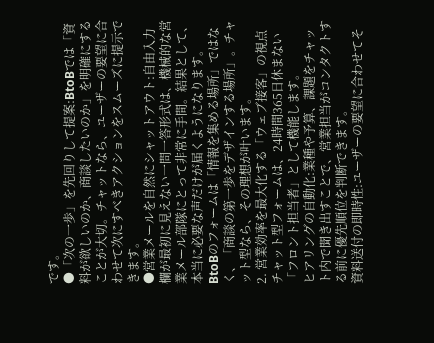です。
●「次の一歩」を先回りして提案:BtoBでは「資料が欲しいのか、商談したいのか」を明確にすることが大切。チャットなら、ユーザーの要望に合わせて次にすべきアクションをスムーズに提示できます。
●営業メールを自然にシャットアウト:自由入力欄が最初に見えない一問一答形式は、機械的な営業メール部隊にとって非常に手間。結果として、本当に必要な声だけが届くようになります。
BtoBのフォームは「情報を集める場所」ではなく、「商談の第一歩をデザインする場所」。チャット型なら、その理想が叶います。
2. 営業効率を最大化する「ウェブ接客」の視点
チャット型フォームは、24時間365日休まない「フロント担当者」として機能します。
ヒアリングの自動化:業種や予算、課題をチャット内で聞き出すことで、営業担当がコンタクトする前に優先順位を判断できます。
資料送付の即時性:ユーザーの要望に合わせてそ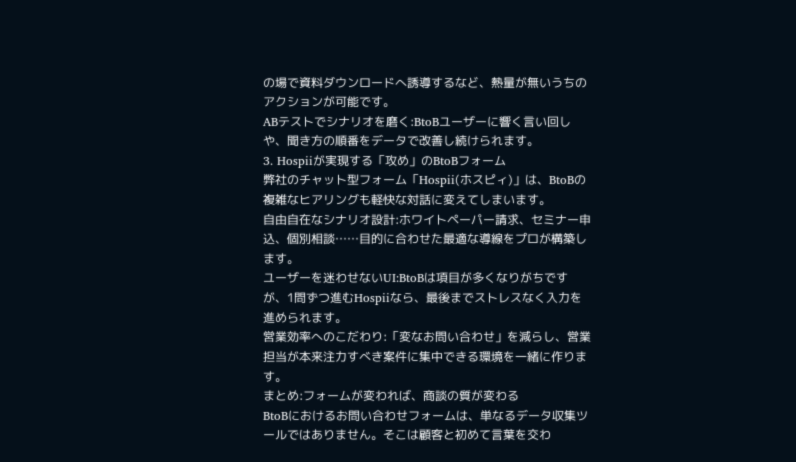の場で資料ダウンロードへ誘導するなど、熱量が無いうちのアクションが可能です。
ABテストでシナリオを磨く:BtoBユーザーに響く言い回しや、聞き方の順番をデータで改善し続けられます。
3. Hospiiが実現する「攻め」のBtoBフォーム
弊社のチャット型フォーム「Hospii(ホスピィ)」は、BtoBの複雑なヒアリングも軽快な対話に変えてしまいます。
自由自在なシナリオ設計:ホワイトペーパー請求、セミナー申込、個別相談……目的に合わせた最適な導線をプロが構築します。
ユーザーを迷わせないUI:BtoBは項目が多くなりがちですが、1問ずつ進むHospiiなら、最後までストレスなく入力を進められます。
営業効率へのこだわり:「変なお問い合わせ」を減らし、営業担当が本来注力すべき案件に集中できる環境を一緒に作ります。
まとめ:フォームが変われば、商談の質が変わる
BtoBにおけるお問い合わせフォームは、単なるデータ収集ツールではありません。そこは顧客と初めて言葉を交わ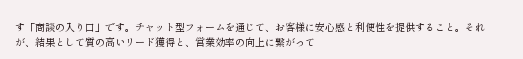す「商談の入り口」です。チャット型フォームを通じて、お客様に安心感と利便性を提供すること。それが、結果として質の高いリード獲得と、営業効率の向上に繋がって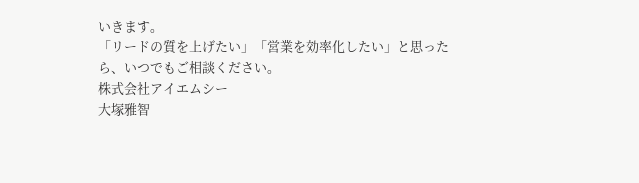いきます。
「リードの質を上げたい」「営業を効率化したい」と思ったら、いつでもご相談ください。
株式会社アイエムシー
大塚雅智